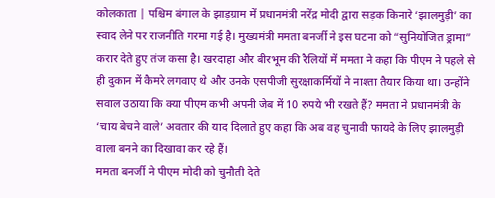कोलकाता | पश्चिम बंगाल के झाड़ग्राम में प्रधानमंत्री नरेंद्र मोदी द्वारा सड़क किनारे ‘झालमुड़ी’ का स्वाद लेने पर राजनीति गरमा गई है। मुख्यमंत्री ममता बनर्जी ने इस घटना को “सुनियोजित ड्रामा” करार देते हुए तंज कसा है। खरदाहा और बीरभूम की रैलियों में ममता ने कहा कि पीएम ने पहले से ही दुकान में कैमरे लगवाए थे और उनके एसपीजी सुरक्षाकर्मियों ने नाश्ता तैयार किया था। उन्होंने सवाल उठाया कि क्या पीएम कभी अपनी जेब में 10 रुपये भी रखते हैं? ममता ने प्रधानमंत्री के ‘चाय बेचने वाले’ अवतार की याद दिलाते हुए कहा कि अब वह चुनावी फायदे के लिए झालमुड़ी वाला बनने का दिखावा कर रहे हैं।
ममता बनर्जी ने पीएम मोदी को चुनौती देते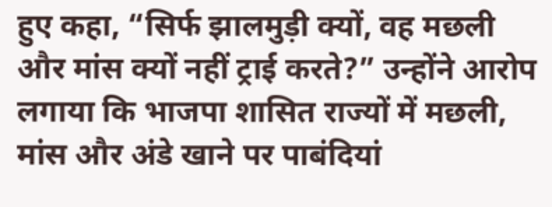हुए कहा, “सिर्फ झालमुड़ी क्यों, वह मछली और मांस क्यों नहीं ट्राई करते?” उन्होंने आरोप लगाया कि भाजपा शासित राज्यों में मछली, मांस और अंडे खाने पर पाबंदियां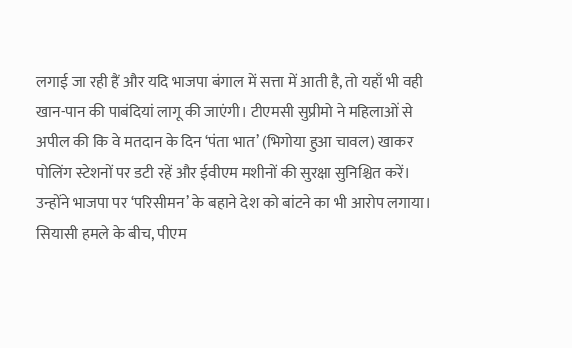लगाई जा रही हैं और यदि भाजपा बंगाल में सत्ता में आती है, तो यहाँ भी वही खान-पान की पाबंदियां लागू की जाएंगी। टीएमसी सुप्रीमो ने महिलाओं से अपील की कि वे मतदान के दिन ‘पंता भात’ (भिगोया हुआ चावल) खाकर पोलिंग स्टेशनों पर डटी रहें और ईवीएम मशीनों की सुरक्षा सुनिश्चित करें। उन्होंने भाजपा पर ‘परिसीमन’ के बहाने देश को बांटने का भी आरोप लगाया।
सियासी हमले के बीच, पीएम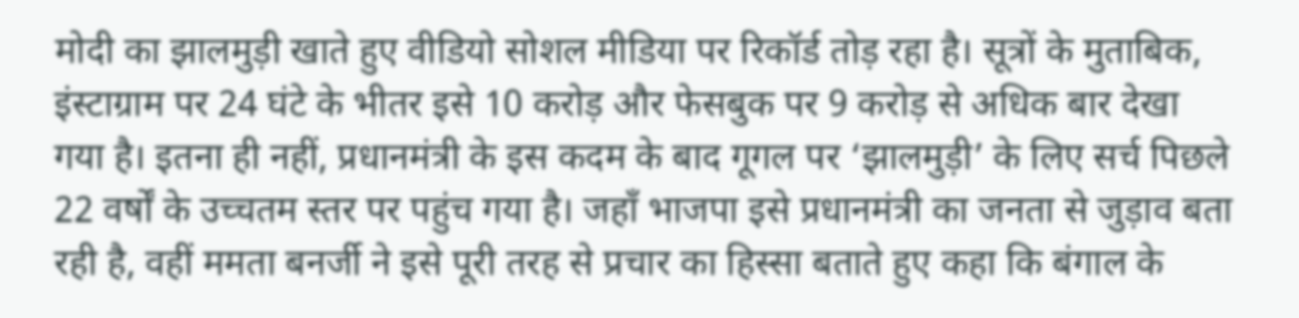मोदी का झालमुड़ी खाते हुए वीडियो सोशल मीडिया पर रिकॉर्ड तोड़ रहा है। सूत्रों के मुताबिक, इंस्टाग्राम पर 24 घंटे के भीतर इसे 10 करोड़ और फेसबुक पर 9 करोड़ से अधिक बार देखा गया है। इतना ही नहीं, प्रधानमंत्री के इस कदम के बाद गूगल पर ‘झालमुड़ी’ के लिए सर्च पिछले 22 वर्षों के उच्चतम स्तर पर पहुंच गया है। जहाँ भाजपा इसे प्रधानमंत्री का जनता से जुड़ाव बता रही है, वहीं ममता बनर्जी ने इसे पूरी तरह से प्रचार का हिस्सा बताते हुए कहा कि बंगाल के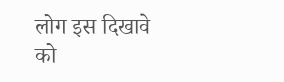लोग इस दिखावे को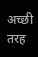अच्छी तरह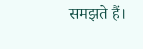समझते हैं।